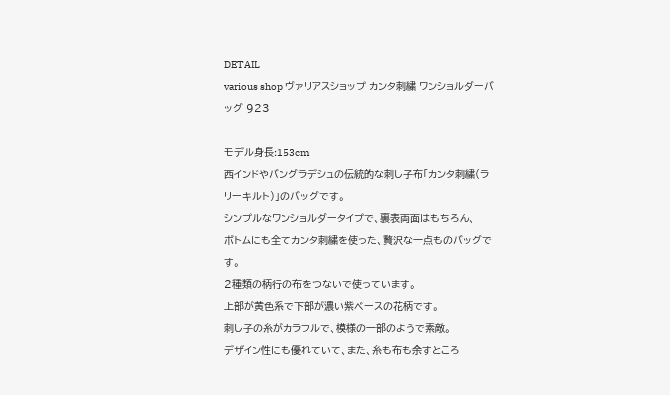DETAIL
various shop ヴァリアスショップ カンタ刺繍 ワンショルダーバッグ 923

モデル身長:153cm
西インドやバングラデシュの伝統的な刺し子布「カンタ刺繍(ラリーキルト)」のバッグです。
シンプルなワンショルダータイプで、裏表両面はもちろん、
ボトムにも全てカンタ刺繍を使った、贅沢な一点ものバッグです。
2種類の柄行の布をつないで使っています。
上部が黄色系で下部が濃い紫ベースの花柄です。
刺し子の糸がカラフルで、模様の一部のようで素敵。
デザイン性にも優れていて、また、糸も布も余すところ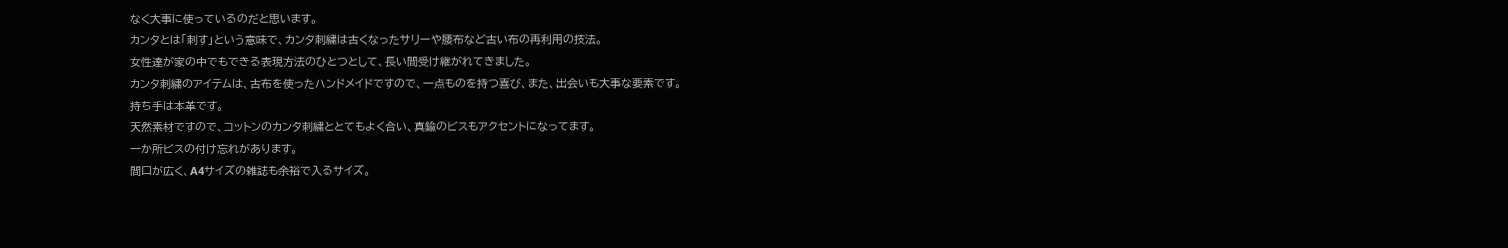なく大事に使っているのだと思います。
カンタとは「刺す」という意味で、カンタ刺繍は古くなったサリーや腰布など古い布の再利用の技法。
女性達が家の中でもできる表現方法のひとつとして、長い間受け継がれてきました。
カンタ刺繍のアイテムは、古布を使ったハンドメイドですので、一点ものを持つ喜び、また、出会いも大事な要素です。
持ち手は本革です。
天然素材ですので、コットンのカンタ刺繍ととてもよく合い、真鍮のビスもアクセントになってます。
一か所ビスの付け忘れがあります。
間口が広く、A4サイズの雑誌も余裕で入るサイズ。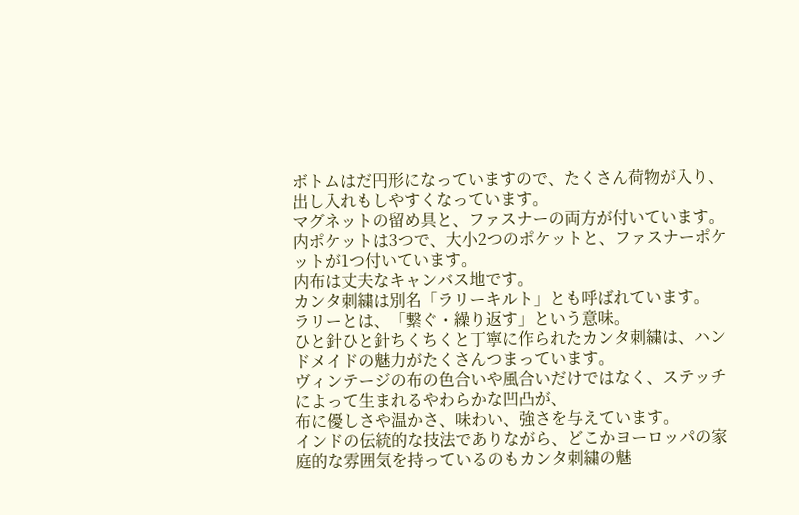ボトムはだ円形になっていますので、たくさん荷物が入り、出し入れもしやすくなっています。
マグネットの留め具と、ファスナーの両方が付いています。
内ポケットは3つで、大小2つのポケットと、ファスナーポケットが1つ付いています。
内布は丈夫なキャンバス地です。
カンタ刺繍は別名「ラリーキルト」とも呼ばれています。
ラリーとは、「繋ぐ・繰り返す」という意味。
ひと針ひと針ちくちくと丁寧に作られたカンタ刺繍は、ハンドメイドの魅力がたくさんつまっています。
ヴィンテージの布の色合いや風合いだけではなく、ステッチによって生まれるやわらかな凹凸が、
布に優しさや温かさ、味わい、強さを与えています。
インドの伝統的な技法でありながら、どこかヨーロッパの家庭的な雰囲気を持っているのもカンタ刺繍の魅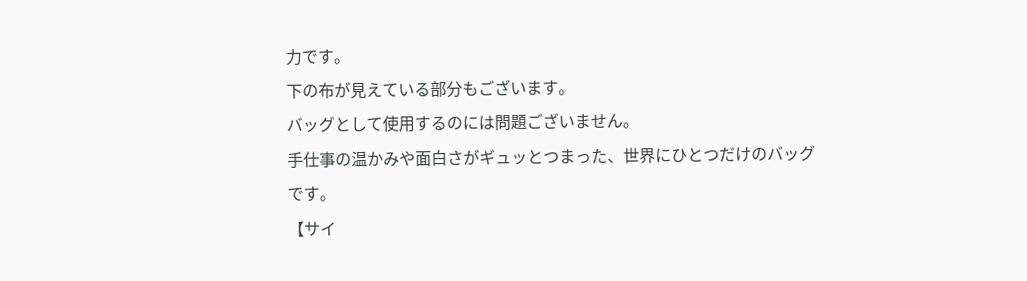力です。
下の布が見えている部分もございます。
バッグとして使用するのには問題ございません。
手仕事の温かみや面白さがギュッとつまった、世界にひとつだけのバッグです。
【サイ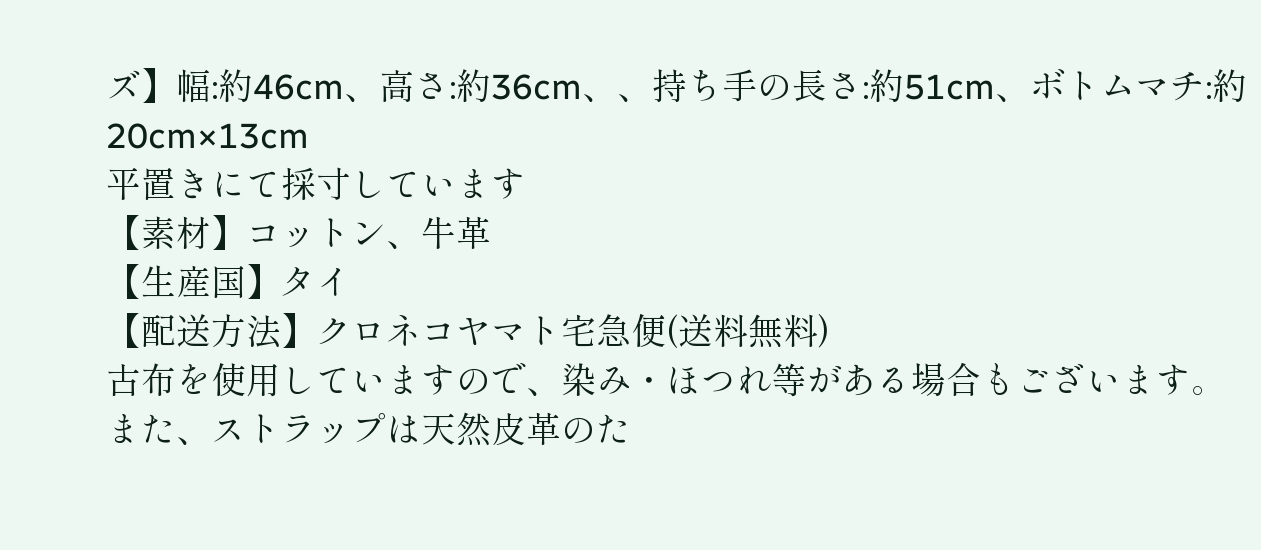ズ】幅:約46cm、高さ:約36cm、、持ち手の長さ:約51cm、ボトムマチ:約20cm×13cm
平置きにて採寸しています
【素材】コットン、牛革
【生産国】タイ
【配送方法】クロネコヤマト宅急便(送料無料)
古布を使用していますので、染み・ほつれ等がある場合もございます。
また、ストラップは天然皮革のた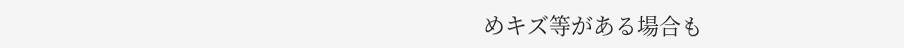めキズ等がある場合も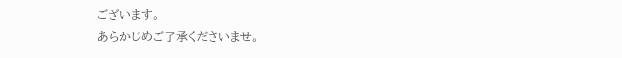ございます。
あらかじめご了承くださいませ。